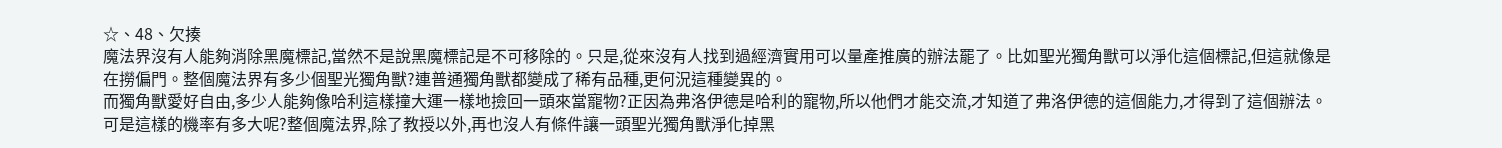☆、48、欠揍
魔法界沒有人能夠消除黑魔標記,當然不是說黑魔標記是不可移除的。只是,從來沒有人找到過經濟實用可以量產推廣的辦法罷了。比如聖光獨角獸可以淨化這個標記,但這就像是在撈偏門。整個魔法界有多少個聖光獨角獸?連普通獨角獸都變成了稀有品種,更何況這種變異的。
而獨角獸愛好自由,多少人能夠像哈利這樣撞大運一樣地撿回一頭來當寵物?正因為弗洛伊德是哈利的寵物,所以他們才能交流,才知道了弗洛伊德的這個能力,才得到了這個辦法。
可是這樣的機率有多大呢?整個魔法界,除了教授以外,再也沒人有條件讓一頭聖光獨角獸淨化掉黑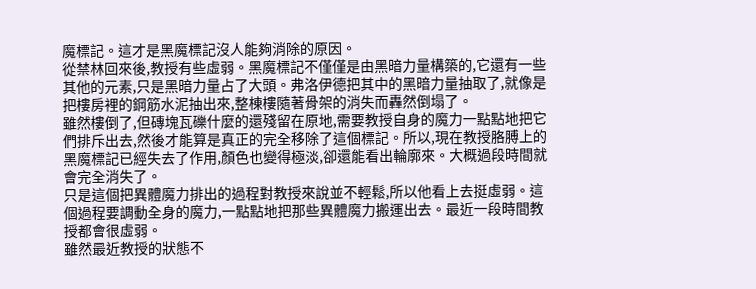魔標記。這才是黑魔標記沒人能夠消除的原因。
從禁林回來後,教授有些虛弱。黑魔標記不僅僅是由黑暗力量構築的,它還有一些其他的元素,只是黑暗力量占了大頭。弗洛伊德把其中的黑暗力量抽取了,就像是把樓房裡的鋼筋水泥抽出來,整棟樓隨著骨架的消失而轟然倒塌了。
雖然樓倒了,但磚塊瓦礫什麼的還殘留在原地,需要教授自身的魔力一點點地把它們排斥出去,然後才能算是真正的完全移除了這個標記。所以,現在教授胳膊上的黑魔標記已經失去了作用,顏色也變得極淡,卻還能看出輪廓來。大概過段時間就會完全消失了。
只是這個把異體魔力排出的過程對教授來說並不輕鬆,所以他看上去挺虛弱。這個過程要調動全身的魔力,一點點地把那些異體魔力搬運出去。最近一段時間教授都會很虛弱。
雖然最近教授的狀態不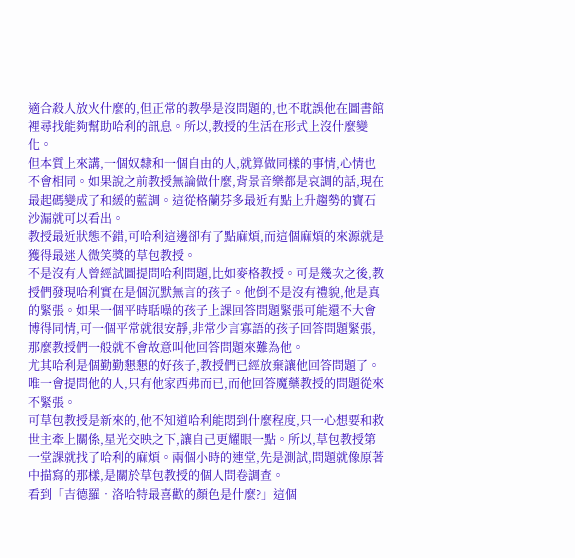適合殺人放火什麼的,但正常的教學是沒問題的,也不耽誤他在圖書館裡尋找能夠幫助哈利的訊息。所以,教授的生活在形式上沒什麼變化。
但本質上來講,一個奴隸和一個自由的人,就算做同樣的事情,心情也不會相同。如果說之前教授無論做什麼,背景音樂都是哀調的話,現在最起碼變成了和緩的藍調。這從格蘭芬多最近有點上升趨勢的寶石沙漏就可以看出。
教授最近狀態不錯,可哈利這邊卻有了點麻煩,而這個麻煩的來源就是獲得最迷人微笑獎的草包教授。
不是沒有人曾經試圖提問哈利問題,比如麥格教授。可是幾次之後,教授們發現哈利實在是個沉默無言的孩子。他倒不是沒有禮貌,他是真的緊張。如果一個平時聒噪的孩子上課回答問題緊張可能還不大會博得同情,可一個平常就很安靜,非常少言寡語的孩子回答問題緊張,那麼教授們一般就不會故意叫他回答問題來難為他。
尤其哈利是個勤勤懇懇的好孩子,教授們已經放棄讓他回答問題了。唯一會提問他的人,只有他家西弗而已,而他回答魔藥教授的問題從來不緊張。
可草包教授是新來的,他不知道哈利能悶到什麼程度,只一心想要和救世主牽上關係,星光交映之下,讓自己更耀眼一點。所以,草包教授第一堂課就找了哈利的麻煩。兩個小時的連堂,先是測試,問題就像原著中描寫的那樣,是關於草包教授的個人問卷調查。
看到「吉德羅‧洛哈特最喜歡的顏色是什麼?」這個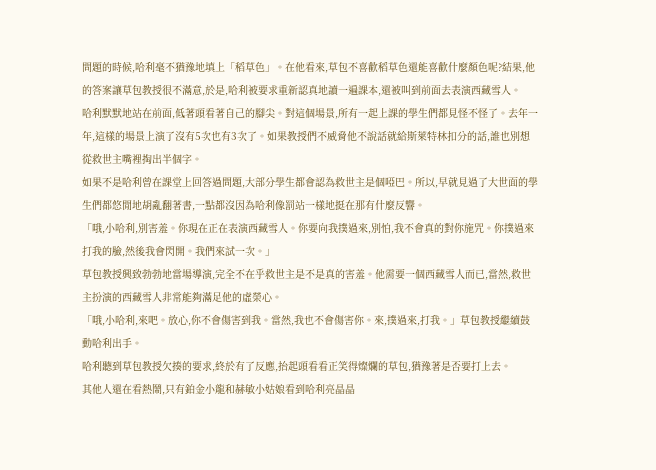問題的時候,哈利毫不猶豫地填上「稻草色」。在他看來,草包不喜歡稻草色還能喜歡什麼顏色呢?結果,他的答案讓草包教授很不滿意,於是,哈利被要求重新認真地讀一遍課本,還被叫到前面去表演西藏雪人。
哈利默默地站在前面,低著頭看著自己的腳尖。對這個場景,所有一起上課的學生們都見怪不怪了。去年一年,這樣的場景上演了沒有5次也有3次了。如果教授們不威脅他不說話就給斯萊特林扣分的話,誰也別想從救世主嘴裡掏出半個字。
如果不是哈利曾在課堂上回答過問題,大部分學生都會認為救世主是個啞巴。所以,早就見過了大世面的學生們都悠閒地胡亂翻著書,一點都沒因為哈利像罰站一樣地挺在那有什麼反響。
「哦,小哈利,別害羞。你現在正在表演西藏雪人。你要向我撲過來,別怕,我不會真的對你施咒。你撲過來打我的臉,然後我會閃開。我們來試一次。」
草包教授興致勃勃地當場導演,完全不在乎救世主是不是真的害羞。他需要一個西藏雪人而已,當然,救世主扮演的西藏雪人非常能夠滿足他的虛榮心。
「哦,小哈利,來吧。放心,你不會傷害到我。當然,我也不會傷害你。來,撲過來,打我。」草包教授繼續鼓動哈利出手。
哈利聽到草包教授欠揍的要求,終於有了反應,抬起頭看看正笑得燦爛的草包,猶豫著是否要打上去。
其他人還在看熱鬧,只有鉑金小龍和赫敏小姑娘看到哈利亮晶晶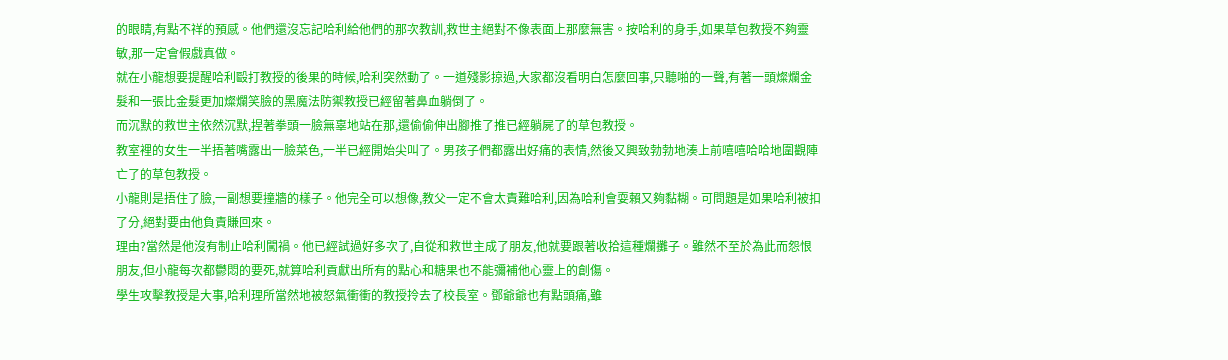的眼睛,有點不祥的預感。他們還沒忘記哈利給他們的那次教訓,救世主絕對不像表面上那麼無害。按哈利的身手,如果草包教授不夠靈敏,那一定會假戲真做。
就在小龍想要提醒哈利毆打教授的後果的時候,哈利突然動了。一道殘影掠過,大家都沒看明白怎麼回事,只聽啪的一聲,有著一頭燦爛金髮和一張比金髮更加燦爛笑臉的黑魔法防禦教授已經留著鼻血躺倒了。
而沉默的救世主依然沉默,捏著拳頭一臉無辜地站在那,還偷偷伸出腳推了推已經躺屍了的草包教授。
教室裡的女生一半捂著嘴露出一臉菜色,一半已經開始尖叫了。男孩子們都露出好痛的表情,然後又興致勃勃地湊上前嘻嘻哈哈地圍觀陣亡了的草包教授。
小龍則是捂住了臉,一副想要撞牆的樣子。他完全可以想像,教父一定不會太責難哈利,因為哈利會耍賴又夠黏糊。可問題是如果哈利被扣了分,絕對要由他負責賺回來。
理由?當然是他沒有制止哈利闖禍。他已經試過好多次了,自從和救世主成了朋友,他就要跟著收拾這種爛攤子。雖然不至於為此而怨恨朋友,但小龍每次都鬱悶的要死,就算哈利貢獻出所有的點心和糖果也不能彌補他心靈上的創傷。
學生攻擊教授是大事,哈利理所當然地被怒氣衝衝的教授拎去了校長室。鄧爺爺也有點頭痛,雖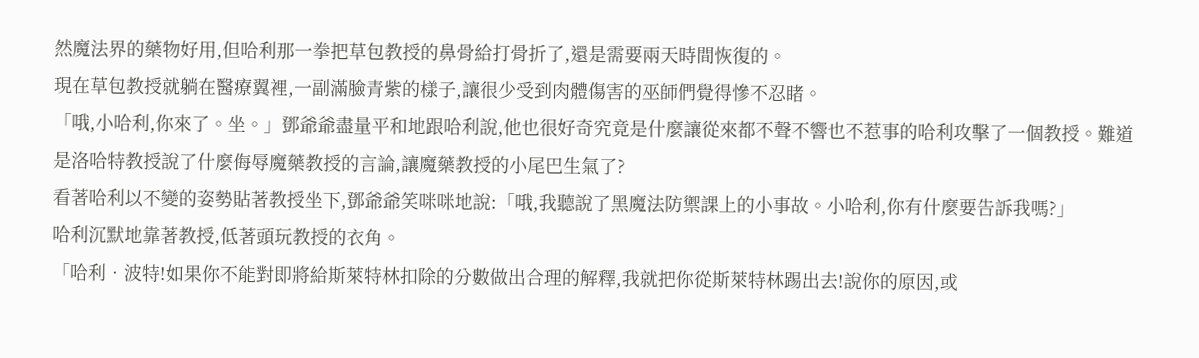然魔法界的藥物好用,但哈利那一拳把草包教授的鼻骨給打骨折了,還是需要兩天時間恢復的。
現在草包教授就躺在醫療翼裡,一副滿臉青紫的樣子,讓很少受到肉體傷害的巫師們覺得慘不忍睹。
「哦,小哈利,你來了。坐。」鄧爺爺盡量平和地跟哈利說,他也很好奇究竟是什麼讓從來都不聲不響也不惹事的哈利攻擊了一個教授。難道是洛哈特教授說了什麼侮辱魔藥教授的言論,讓魔藥教授的小尾巴生氣了?
看著哈利以不變的姿勢貼著教授坐下,鄧爺爺笑咪咪地說:「哦,我聽說了黑魔法防禦課上的小事故。小哈利,你有什麼要告訴我嗎?」
哈利沉默地靠著教授,低著頭玩教授的衣角。
「哈利‧波特!如果你不能對即將給斯萊特林扣除的分數做出合理的解釋,我就把你從斯萊特林踢出去!說你的原因,或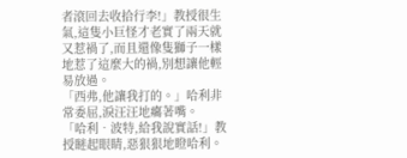者滾回去收拾行李!」教授很生氣,這隻小巨怪才老實了兩天就又惹禍了,而且還像隻獅子一樣地惹了這麼大的禍,別想讓他輕易放過。
「西弗,他讓我打的。」哈利非常委屈,淚汪汪地癟著嘴。
「哈利‧波特,給我說實話!」教授瞇起眼睛,惡狠狠地瞪哈利。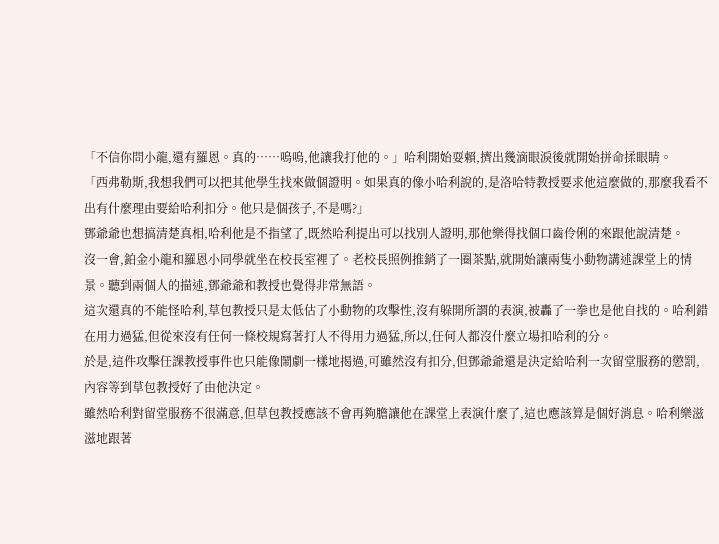「不信你問小龍,還有羅恩。真的……嗚嗚,他讓我打他的。」哈利開始耍賴,擠出幾滴眼淚後就開始拼命揉眼睛。
「西弗勒斯,我想我們可以把其他學生找來做個證明。如果真的像小哈利說的,是洛哈特教授要求他這麼做的,那麼我看不出有什麼理由要給哈利扣分。他只是個孩子,不是嗎?」
鄧爺爺也想搞清楚真相,哈利他是不指望了,既然哈利提出可以找別人證明,那他樂得找個口齒伶俐的來跟他說清楚。
沒一會,鉑金小龍和羅恩小同學就坐在校長室裡了。老校長照例推銷了一圈茶點,就開始讓兩隻小動物講述課堂上的情景。聽到兩個人的描述,鄧爺爺和教授也覺得非常無語。
這次還真的不能怪哈利,草包教授只是太低估了小動物的攻擊性,沒有躲開所謂的表演,被轟了一拳也是他自找的。哈利錯在用力過猛,但從來沒有任何一條校規寫著打人不得用力過猛,所以,任何人都沒什麼立場扣哈利的分。
於是,這件攻擊任課教授事件也只能像鬧劇一樣地揭過,可雖然沒有扣分,但鄧爺爺還是決定給哈利一次留堂服務的懲罰,內容等到草包教授好了由他決定。
雖然哈利對留堂服務不很滿意,但草包教授應該不會再夠膽讓他在課堂上表演什麼了,這也應該算是個好消息。哈利樂滋滋地跟著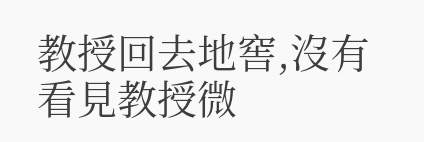教授回去地窖,沒有看見教授微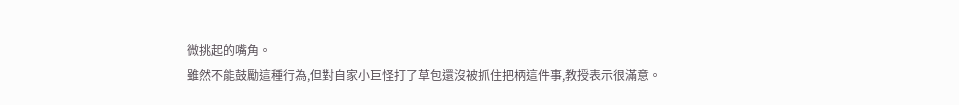微挑起的嘴角。
雖然不能鼓勵這種行為,但對自家小巨怪打了草包還沒被抓住把柄這件事,教授表示很滿意。